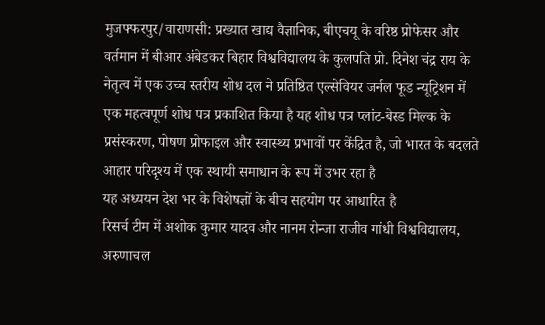मुजफ्फरपुर/वाराणसी: प्रख्यात खाद्य वैज्ञानिक, बीएचयू के वरिष्ठ प्रोफेसर और वर्तमान में बीआर अंबेडकर बिहार विश्वविद्यालय के कुलपति प्रो. दिनेश चंद्र राय के नेतृत्व में एक उच्च स्तरीय शोध दल ने प्रतिष्ठित एल्सेवियर जर्नल फूड न्यूट्रिशन में एक महत्वपूर्ण शोध पत्र प्रकाशित किया है यह शोध पत्र प्लांट-बेस्ड मिल्क के प्रसंस्करण, पोषण प्रोफाइल और स्वास्थ्य प्रभावों पर केंद्रित है, जो भारत के बदलते आहार परिदृश्य में एक स्थायी समाधान के रूप में उभर रहा है
यह अध्ययन देश भर के विशेषज्ञों के बीच सहयोग पर आधारित है
रिसर्च टीम में अशोक कुमार यादव और नानम रोन्जा राजीव गांधी विश्वविद्यालय, अरुणाचल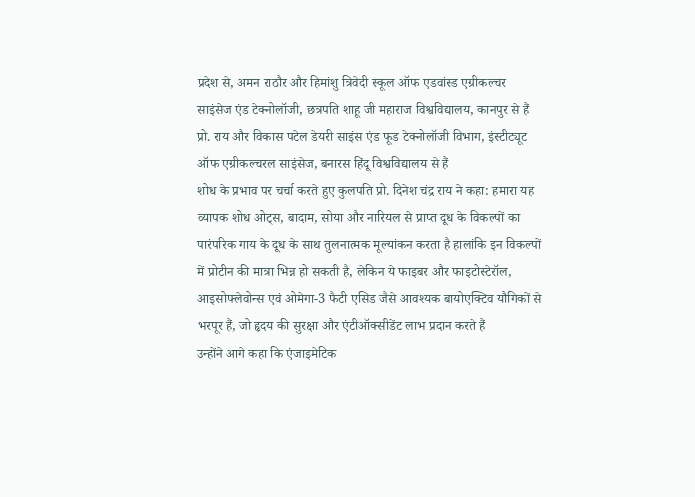प्रदेश से, अमन राठौर और हिमांशु त्रिवेदी स्कूल ऑफ एडवांस्ड एग्रीकल्चर साइंसेज एंड टेक्नोलॉजी, छत्रपति शाहू जी महाराज विश्वविद्यालय, कानपुर से हैं
प्रो. राय और विकास पटेल डेयरी साइंस एंड फूड टेक्नोलॉजी विभाग, इंस्टीट्यूट ऑफ एग्रीकल्चरल साइंसेज, बनारस हिंदू विश्वविद्यालय से हैं
शोध के प्रभाव पर चर्चा करते हुए कुलपति प्रो. दिनेश चंद्र राय ने कहा: हमारा यह व्यापक शोध ओट्स, बादाम, सोया और नारियल से प्राप्त दूध के विकल्पों का पारंपरिक गाय के दूध के साथ तुलनात्मक मूल्यांकन करता है हालांकि इन विकल्पों में प्रोटीन की मात्रा भिन्न हो सकती है, लेकिन ये फाइबर और फाइटोस्टेरॉल, आइसोफ्लेवोन्स एवं ओमेगा-3 फैटी एसिड जैसे आवश्यक बायोएक्टिव यौगिकों से भरपूर हैं, जो हृदय की सुरक्षा और एंटीऑक्सीडेंट लाभ प्रदान करते हैं
उन्होंने आगे कहा कि एंजाइमेटिक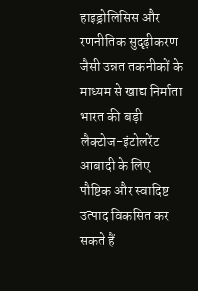हाइड्रोलिसिस और रणनीतिक सुदृढ़ीकरण जैसी उन्नत तकनीकों के माध्यम से खाद्य निर्माता भारत की बड़ी लैक्टोज-इंटोलरेंट आबादी के लिए पौष्टिक और स्वादिष्ट उत्पाद विकसित कर सकते हैं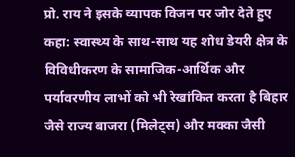प्रो. राय ने इसके व्यापक विजन पर जोर देते हुए कहा: स्वास्थ्य के साथ-साथ यह शोध डेयरी क्षेत्र के विविधीकरण के सामाजिक-आर्थिक और पर्यावरणीय लाभों को भी रेखांकित करता है बिहार जैसे राज्य बाजरा (मिलेट्स) और मक्का जैसी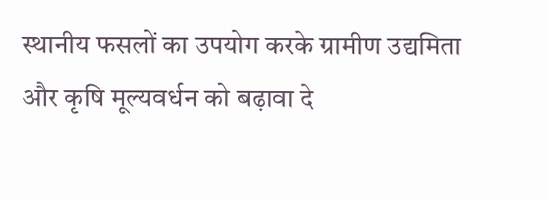स्थानीय फसलों का उपयोग करके ग्रामीण उद्यमिता और कृषि मूल्यवर्धन को बढ़ावा दे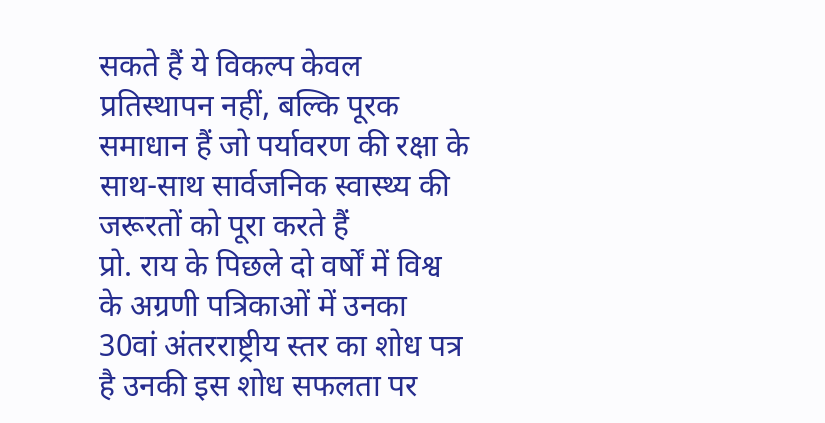सकते हैं ये विकल्प केवल प्रतिस्थापन नहीं, बल्कि पूरक समाधान हैं जो पर्यावरण की रक्षा के साथ-साथ सार्वजनिक स्वास्थ्य की जरूरतों को पूरा करते हैं
प्रो. राय के पिछले दो वर्षों में विश्व के अग्रणी पत्रिकाओं में उनका 30वां अंतरराष्ट्रीय स्तर का शोध पत्र है उनकी इस शोध सफलता पर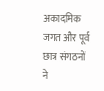अकादमिक जगत और पूर्व छात्र संगठनों ने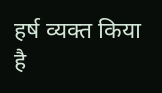हर्ष व्यक्त किया है